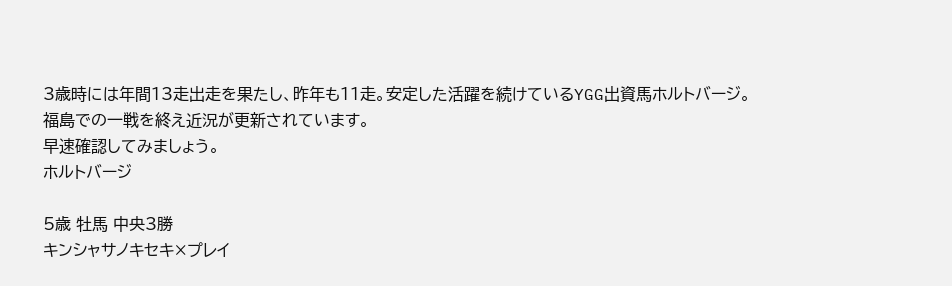3歳時には年間13走出走を果たし、昨年も11走。安定した活躍を続けているYGG出資馬ホルトバージ。
福島での一戦を終え近況が更新されています。
早速確認してみましょう。
ホルトバージ

5歳 牡馬 中央3勝
キンシャサノキセキ×プレイ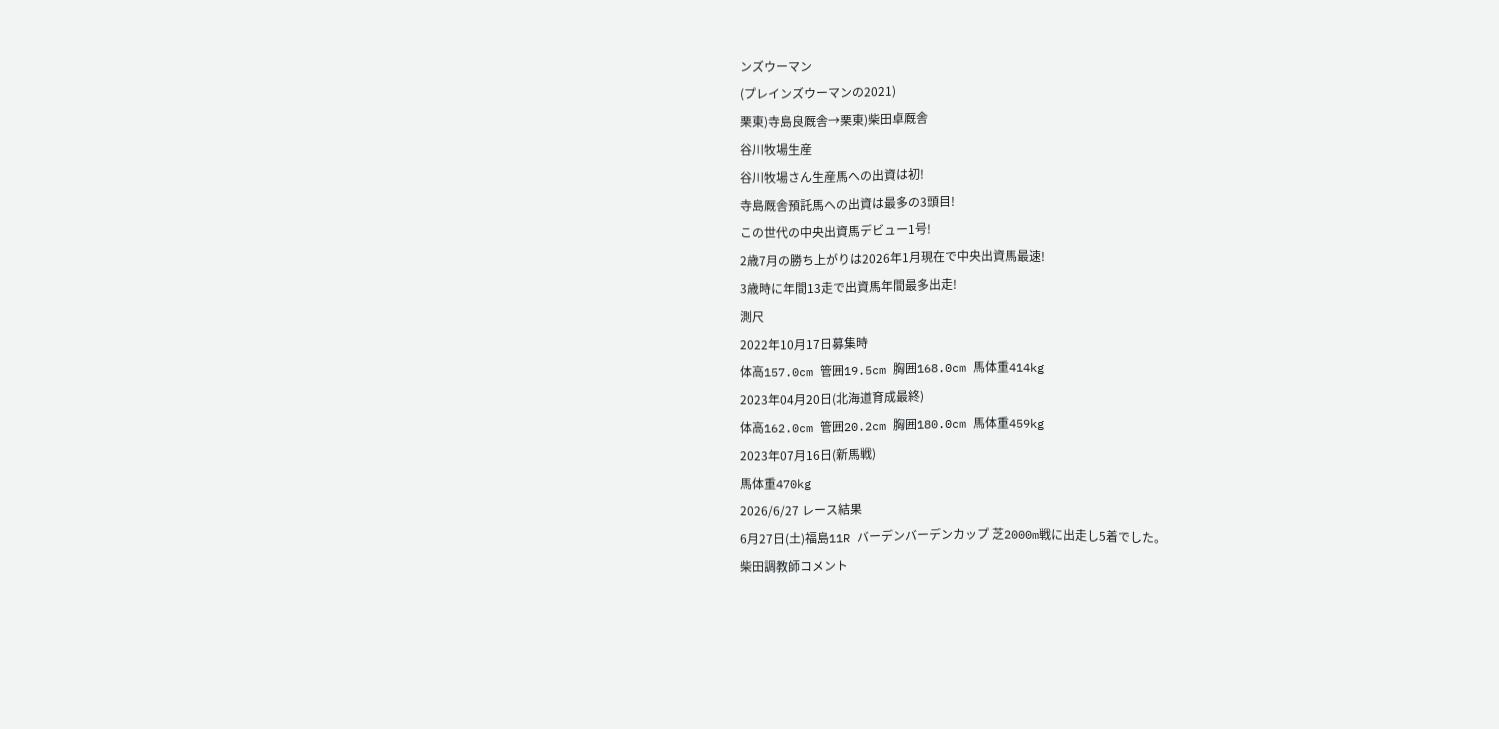ンズウーマン
(プレインズウーマンの2021)
栗東)寺島良厩舎→栗東)柴田卓厩舎
谷川牧場生産
谷川牧場さん生産馬への出資は初!
寺島厩舎預託馬への出資は最多の3頭目!
この世代の中央出資馬デビュー1号!
2歳7月の勝ち上がりは2026年1月現在で中央出資馬最速!
3歳時に年間13走で出資馬年間最多出走!
測尺
2022年10月17日募集時
体高157.0cm 管囲19.5cm 胸囲168.0cm 馬体重414kg
2023年04月20日(北海道育成最終)
体高162.0cm 管囲20.2cm 胸囲180.0cm 馬体重459kg
2023年07月16日(新馬戦)
馬体重470kg
2026/6/27 レース結果
6月27日(土)福島11R バーデンバーデンカップ 芝2000m戦に出走し5着でした。
柴田調教師コメント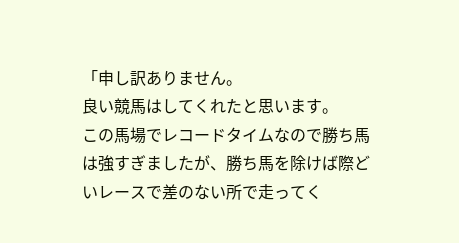「申し訳ありません。
良い競馬はしてくれたと思います。
この馬場でレコードタイムなので勝ち馬は強すぎましたが、勝ち馬を除けば際どいレースで差のない所で走ってく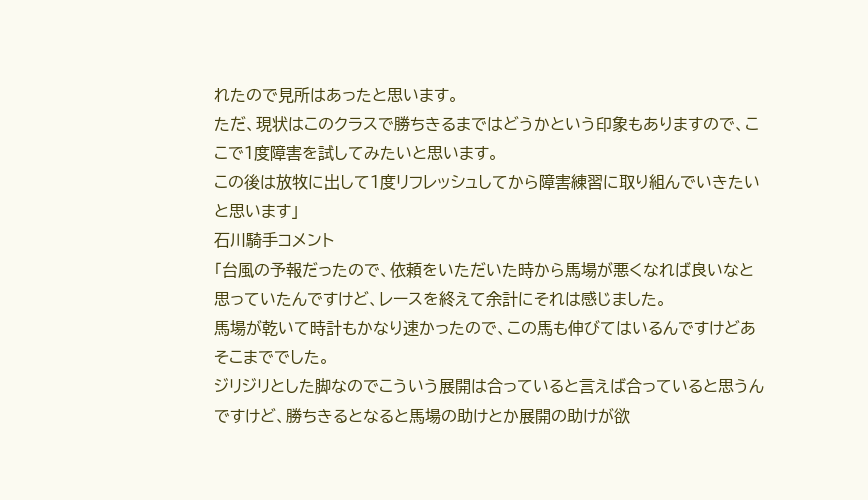れたので見所はあったと思います。
ただ、現状はこのクラスで勝ちきるまではどうかという印象もありますので、ここで1度障害を試してみたいと思います。
この後は放牧に出して1度リフレッシュしてから障害練習に取り組んでいきたいと思います」
石川騎手コメント
「台風の予報だったので、依頼をいただいた時から馬場が悪くなれば良いなと思っていたんですけど、レースを終えて余計にそれは感じました。
馬場が乾いて時計もかなり速かったので、この馬も伸びてはいるんですけどあそこまででした。
ジリジリとした脚なのでこういう展開は合っていると言えば合っていると思うんですけど、勝ちきるとなると馬場の助けとか展開の助けが欲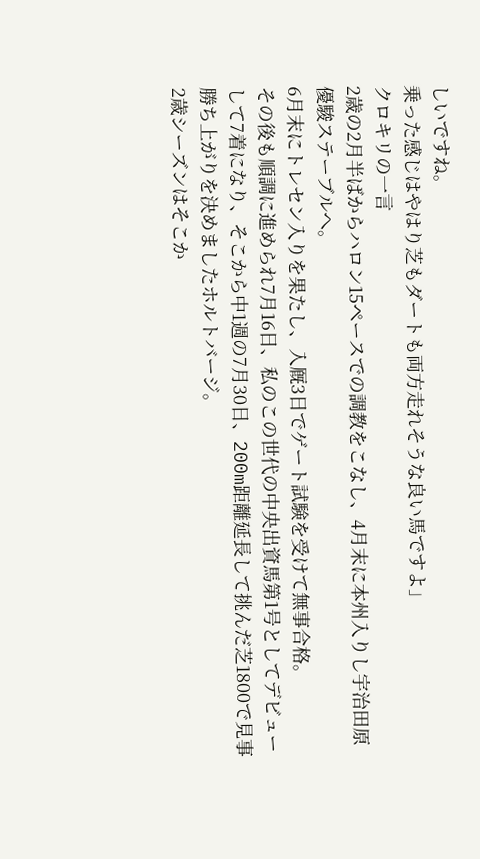しいですね。
乗った感じはやはり芝もダートも両方走れそうな良い馬ですよ」
クロキリの一言
2歳の2月半ばからハロン15ペースでの調教をこなし、4月末に本州入りし宇治田原優駿ステーブルへ。
6月末にトレセン入りを果たし、入厩3日でゲート試験を受けて無事合格。
その後も順調に進められ7月16日、私のこの世代の中央出資馬第1号としてデビューして7着になり、そこから中1週の7月30日、200m距離延長して挑んだ芝1800で見事勝ち上がりを決めましたホルトバージ。
2歳シーズンはそこか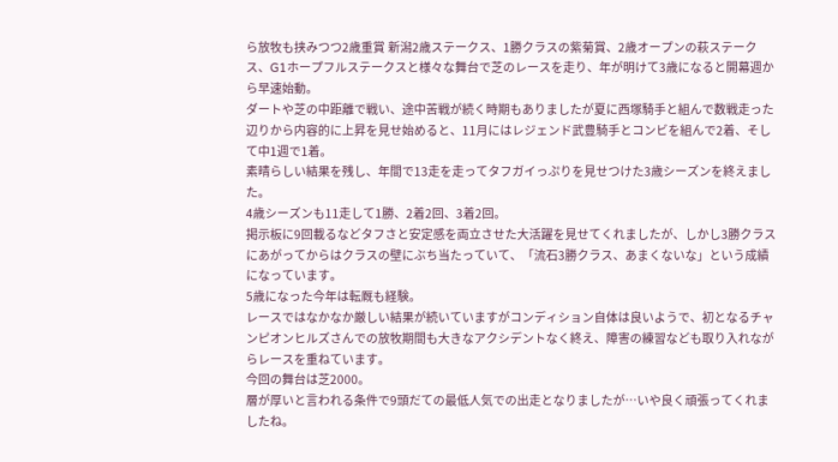ら放牧も挟みつつ2歳重賞 新潟2歳ステークス、1勝クラスの紫菊賞、2歳オープンの萩ステークス、G1ホープフルステークスと様々な舞台で芝のレースを走り、年が明けて3歳になると開幕週から早速始動。
ダートや芝の中距離で戦い、途中苦戦が続く時期もありましたが夏に西塚騎手と組んで数戦走った辺りから内容的に上昇を見せ始めると、11月にはレジェンド武豊騎手とコンビを組んで2着、そして中1週で1着。
素晴らしい結果を残し、年間で13走を走ってタフガイっぷりを見せつけた3歳シーズンを終えました。
4歳シーズンも11走して1勝、2着2回、3着2回。
掲示板に9回載るなどタフさと安定感を両立させた大活躍を見せてくれましたが、しかし3勝クラスにあがってからはクラスの壁にぶち当たっていて、「流石3勝クラス、あまくないな」という成績になっています。
5歳になった今年は転厩も経験。
レースではなかなか厳しい結果が続いていますがコンディション自体は良いようで、初となるチャンピオンヒルズさんでの放牧期間も大きなアクシデントなく終え、障害の練習なども取り入れながらレースを重ねています。
今回の舞台は芝2000。
層が厚いと言われる条件で9頭だての最低人気での出走となりましたが…いや良く頑張ってくれましたね。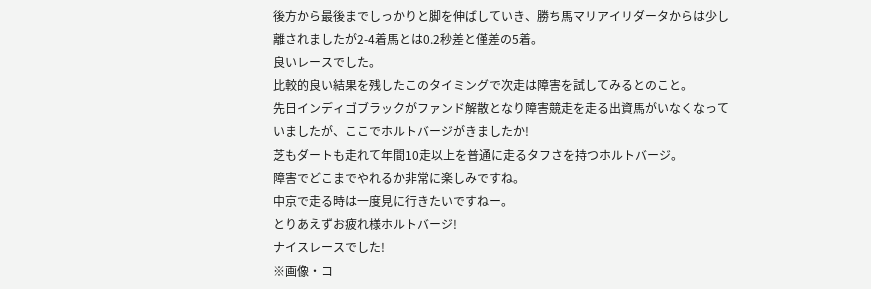後方から最後までしっかりと脚を伸ばしていき、勝ち馬マリアイリダータからは少し離されましたが2-4着馬とは0.2秒差と僅差の5着。
良いレースでした。
比較的良い結果を残したこのタイミングで次走は障害を試してみるとのこと。
先日インディゴブラックがファンド解散となり障害競走を走る出資馬がいなくなっていましたが、ここでホルトバージがきましたか!
芝もダートも走れて年間10走以上を普通に走るタフさを持つホルトバージ。
障害でどこまでやれるか非常に楽しみですね。
中京で走る時は一度見に行きたいですねー。
とりあえずお疲れ様ホルトバージ!
ナイスレースでした!
※画像・コ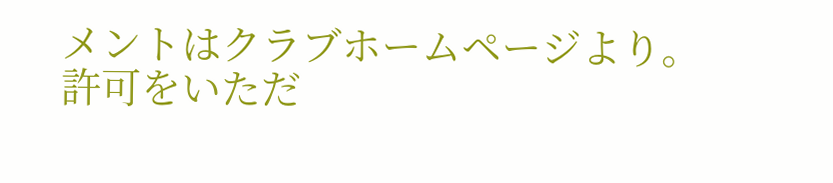メントはクラブホームページより。
許可をいただ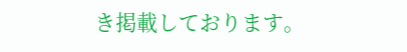き掲載しております。